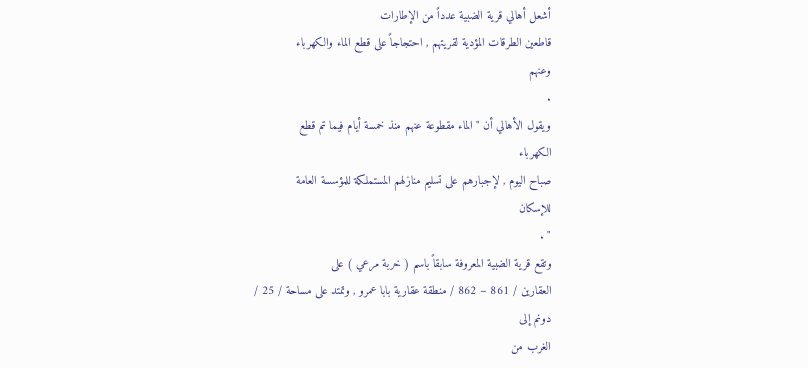أشعل أهالي قرية الضبية عدداً من الإطارات
قاطعين الطرقات المؤدية لقريتهم , احتجاجاً على قطع الماء والكهرباء
وعنهم
.
ويقول الأهالي أن " الماء مقطوعة عنهم منذ خمسة أيام فيما تم قطع
الكهرباء
صباح اليوم , لإجبارهم على تسليم منازلهم المستملكة للمؤسسة العامة
للإسكان
" .
وتقع قرية الضبية المعروفة سابقاً باسم ( خربة مرعي ) على
العقارين / 861 – 862 / منطقة عقارية بابا عمرو , وتمتد على مساحة / 25 /
دونم إلى
الغرب من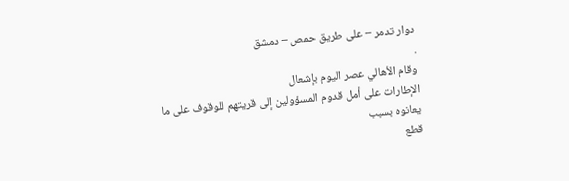دوار تدمر – على طريق حمص – دمشق
.
وقام الأهالي عصر اليوم بإشعال
الإطارات على أمل قدوم المسؤولين إلى قريتهم للوقوف على ما يعانوه بسبب
قطع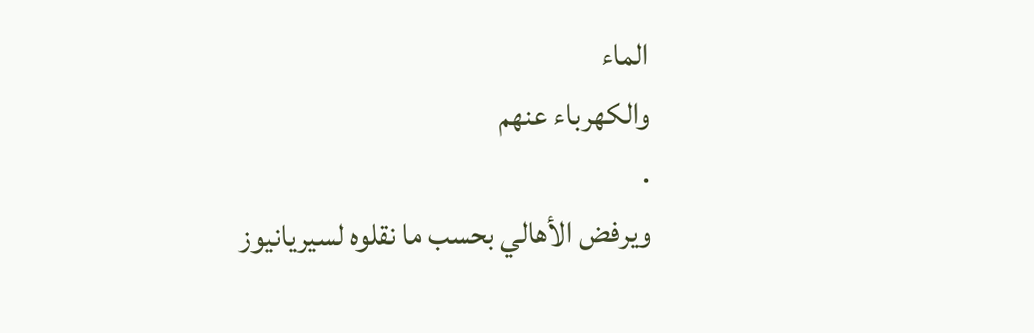الماء
والكهرباء عنهم
.
ويرفض الأهالي بحسب ما نقلوه لسيريانيوز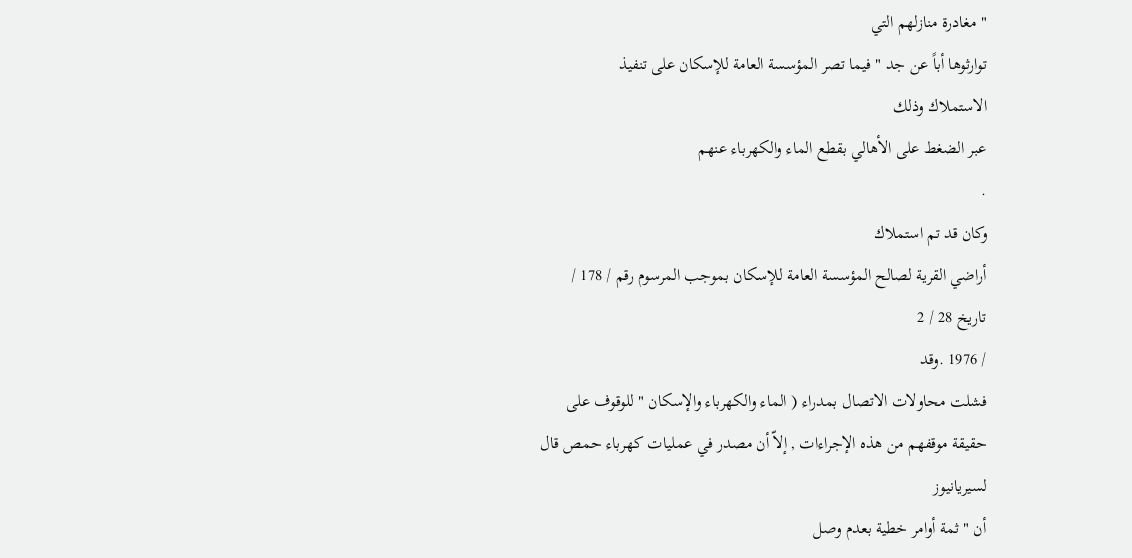" مغادرة منازلهم التي
توارثوها أباً عن جد " فيما تصر المؤسسة العامة للإسكان على تنفيذ
الاستملاك وذلك
عبر الضغط على الأهالي بقطع الماء والكهرباء عنهم
.
وكان قد تم استملاك
أراضي القرية لصالح المؤسسة العامة للإسكان بموجب المرسوم رقم / 178 /
تاريخ 28 / 2
/ 1976 .وقد
فشلت محاولات الاتصال بمدراء ( الماء والكهرباء والإسكان " للوقوف على
حقيقة موقفهم من هذه الإجراءات , إلاّ أن مصدر في عمليات كهرباء حمص قال
لسيريانيوز
أن " ثمة أوامر خطية بعدم وصل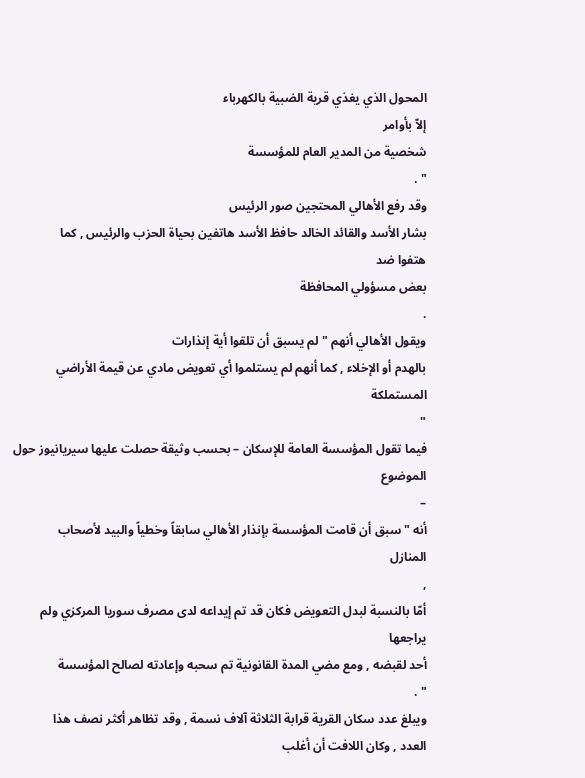المحول الذي يغذي قرية الضبية بالكهرباء
إلاّ بأوامر
شخصية من المدير العام للمؤسسة
" .
وقد رفع الأهالي المحتجين صور الرئيس
بشار الأسد والقائد الخالد حافظ الأسد هاتفين بحياة الحزب والرئيس , كما
هتفوا ضد
بعض مسؤولي المحافظة
.
ويقول الأهالي أنهم " لم يسبق أن تلقوا أية إنذارات
بالهدم أو الإخلاء , كما أنهم لم يستلموا أي تعويض مادي عن قيمة الأراضي
المستملكة
"
فيما تقول المؤسسة العامة للإسكان – بحسب وثيقة حصلت عليها سيريانيوز حول
الموضوع
–
أنه " سبق أن قامت المؤسسة بإنذار الأهالي سابقاً وخطياً والبيد لأصحاب
المنازل
,
أمّا بالنسبة لبدل التعويض فكان قد تم إيداعه لدى مصرف سوريا المركزي ولم
يراجعها
أحد لقبضه , ومع مضي المدة القانونية تم سحبه وإعادته لصالح المؤسسة
" .
ويبلغ عدد سكان القرية قرابة الثلاثة آلاف نسمة , وقد تظاهر أكثر نصف هذا
العدد , وكان اللافت أن أغلب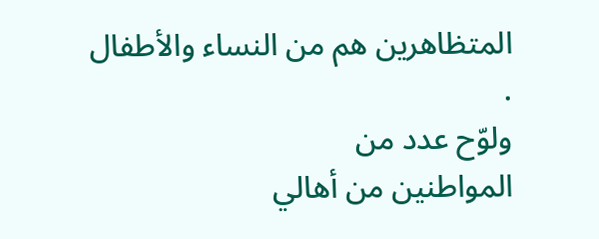المتظاهرين هم من النساء والأطفال
.
ولوّح عدد من
المواطنين من أهالي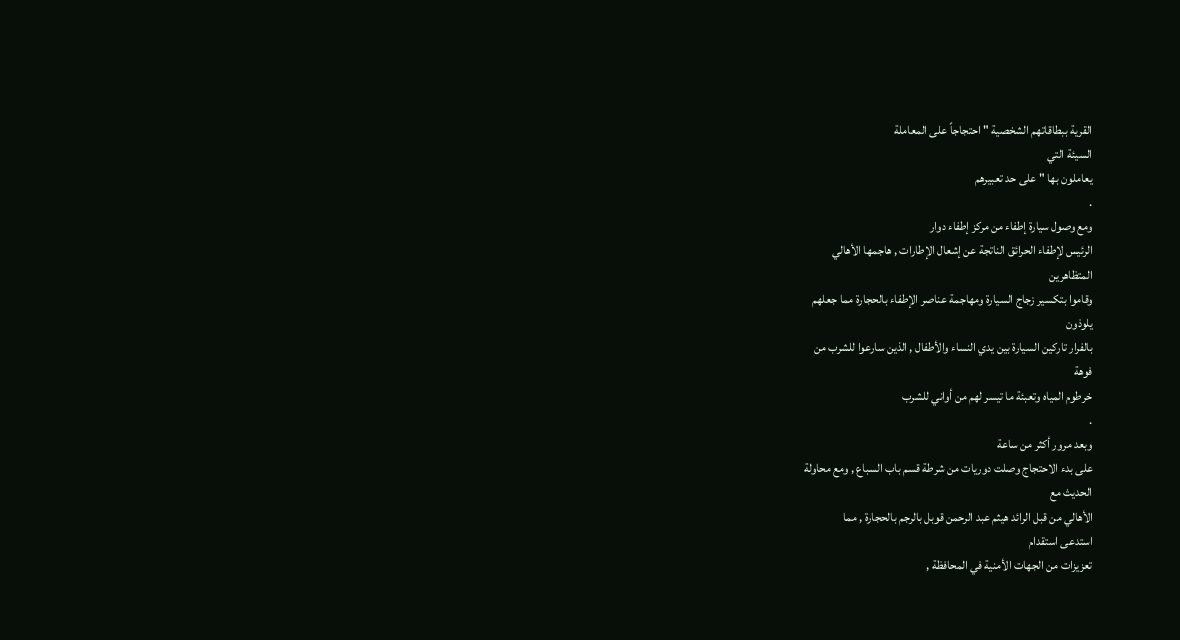القرية ببطاقاتهم الشخصية " احتجاجاً على المعاملة
السيئة التي
يعاملون بها " على حد تعبيرهم
.
ومع وصول سيارة إطفاء من مركز إطفاء دوار
الرئيس لإطفاء الحرائق الناتجة عن إشعال الإطارات , هاجمها الأهالي
المتظاهرين
وقاموا بتكسير زجاج السيارة ومهاجمة عناصر الإطفاء بالحجارة مما جعلهم
يلوذون
بالفرار تاركين السيارة بين يدي النساء والأطفال , الذين سارعوا للشرب من
فوهة
خرطوم المياه وتعبئة ما تيسر لهم من أواني للشرب
.
وبعد مرور أكثر من ساعة
على بدء الاحتجاج وصلت دوريات من شرطة قسم باب السباع , ومع محاولة
الحديث مع
الأهالي من قبل الرائد هيثم عبد الرحمن قوبل بالرجم بالحجارة , مما
استدعى استقدام
تعزيزات من الجهات الأمنية في المحافظة ,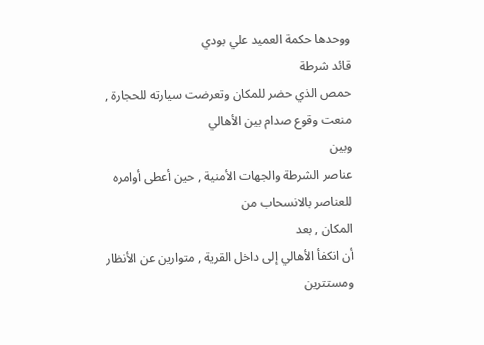ووحدها حكمة العميد علي بودي
قائد شرطة
حمص الذي حضر للمكان وتعرضت سيارته للحجارة , منعت وقوع صدام بين الأهالي
وبين
عناصر الشرطة والجهات الأمنية , حين أعطى أوامره للعناصر بالانسحاب من
المكان , بعد
أن انكفأ الأهالي إلى داخل القرية , متوارين عن الأنظار ومستترين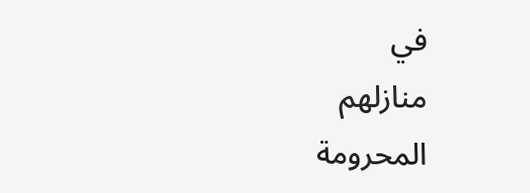في
منازلهم
المحرومة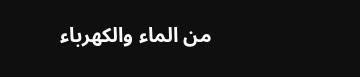من الماء والكهرباء